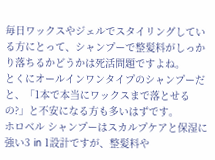毎日ワックスやジェルでスタイリングしている方にとって、シャンプーで整髪料がしっかり落ちるかどうかは死活問題ですよね。
とくにオールインワンタイプのシャンプーだと、「1本で本当にワックスまで落とせるの?」と不安になる方も多いはずです。
ホロベル シャンプーはスカルプケアと保湿に強い3 in 1設計ですが、整髪料や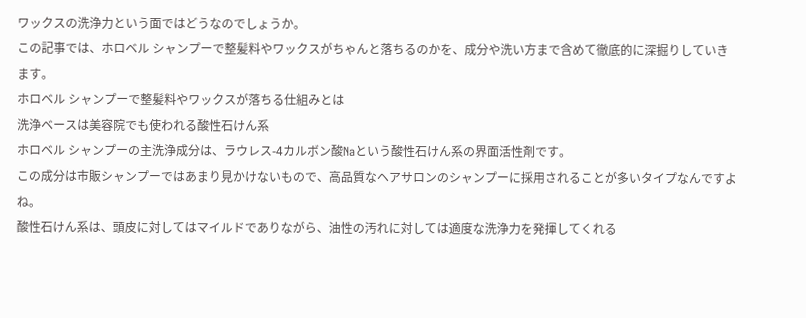ワックスの洗浄力という面ではどうなのでしょうか。
この記事では、ホロベル シャンプーで整髪料やワックスがちゃんと落ちるのかを、成分や洗い方まで含めて徹底的に深掘りしていきます。
ホロベル シャンプーで整髪料やワックスが落ちる仕組みとは
洗浄ベースは美容院でも使われる酸性石けん系
ホロベル シャンプーの主洗浄成分は、ラウレス-4カルボン酸Naという酸性石けん系の界面活性剤です。
この成分は市販シャンプーではあまり見かけないもので、高品質なヘアサロンのシャンプーに採用されることが多いタイプなんですよね。
酸性石けん系は、頭皮に対してはマイルドでありながら、油性の汚れに対しては適度な洗浄力を発揮してくれる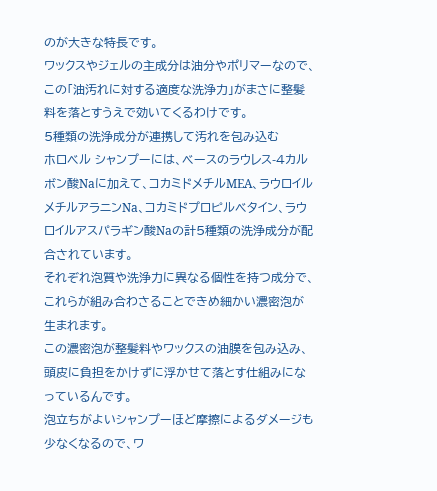のが大きな特長です。
ワックスやジェルの主成分は油分やポリマーなので、この「油汚れに対する適度な洗浄力」がまさに整髪料を落とすうえで効いてくるわけです。
5種類の洗浄成分が連携して汚れを包み込む
ホロベル シャンプーには、ベースのラウレス-4カルボン酸Naに加えて、コカミドメチルMEA、ラウロイルメチルアラニンNa、コカミドプロピルベタイン、ラウロイルアスパラギン酸Naの計5種類の洗浄成分が配合されています。
それぞれ泡質や洗浄力に異なる個性を持つ成分で、これらが組み合わさることできめ細かい濃密泡が生まれます。
この濃密泡が整髪料やワックスの油膜を包み込み、頭皮に負担をかけずに浮かせて落とす仕組みになっているんです。
泡立ちがよいシャンプーほど摩擦によるダメージも少なくなるので、ワ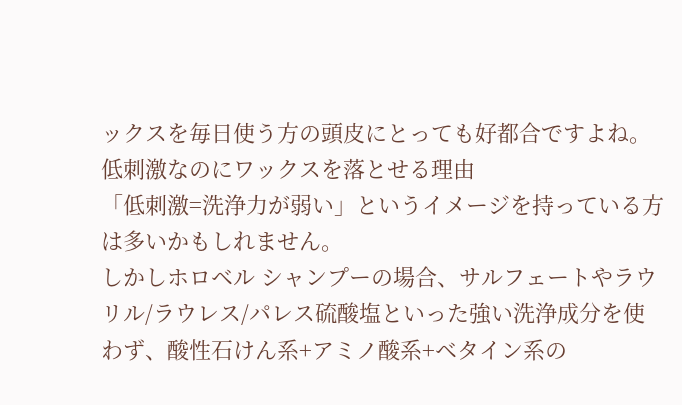ックスを毎日使う方の頭皮にとっても好都合ですよね。
低刺激なのにワックスを落とせる理由
「低刺激=洗浄力が弱い」というイメージを持っている方は多いかもしれません。
しかしホロベル シャンプーの場合、サルフェートやラウリル/ラウレス/パレス硫酸塩といった強い洗浄成分を使わず、酸性石けん系+アミノ酸系+ベタイン系の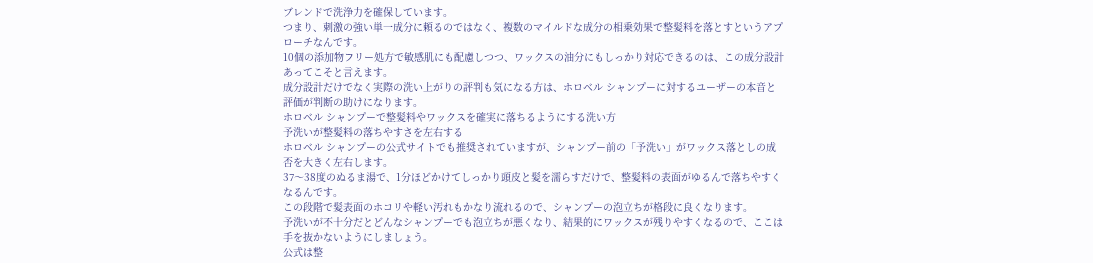ブレンドで洗浄力を確保しています。
つまり、刺激の強い単一成分に頼るのではなく、複数のマイルドな成分の相乗効果で整髪料を落とすというアプローチなんです。
10個の添加物フリー処方で敏感肌にも配慮しつつ、ワックスの油分にもしっかり対応できるのは、この成分設計あってこそと言えます。
成分設計だけでなく実際の洗い上がりの評判も気になる方は、ホロベル シャンプーに対するユーザーの本音と評価が判断の助けになります。
ホロベル シャンプーで整髪料やワックスを確実に落ちるようにする洗い方
予洗いが整髪料の落ちやすさを左右する
ホロベル シャンプーの公式サイトでも推奨されていますが、シャンプー前の「予洗い」がワックス落としの成否を大きく左右します。
37〜38度のぬるま湯で、1分ほどかけてしっかり頭皮と髪を濡らすだけで、整髪料の表面がゆるんで落ちやすくなるんです。
この段階で髪表面のホコリや軽い汚れもかなり流れるので、シャンプーの泡立ちが格段に良くなります。
予洗いが不十分だとどんなシャンプーでも泡立ちが悪くなり、結果的にワックスが残りやすくなるので、ここは手を抜かないようにしましょう。
公式は整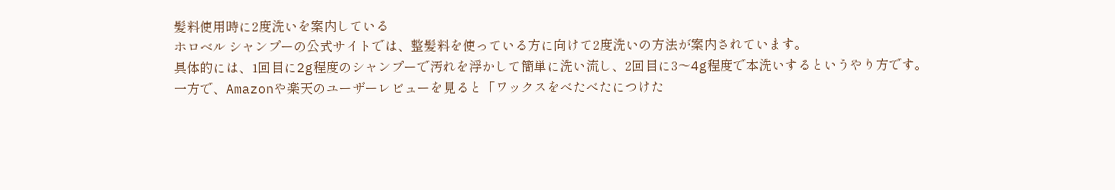髪料使用時に2度洗いを案内している
ホロベル シャンプーの公式サイトでは、整髪料を使っている方に向けて2度洗いの方法が案内されています。
具体的には、1回目に2g程度のシャンプーで汚れを浮かして簡単に洗い流し、2回目に3〜4g程度で本洗いするというやり方です。
一方で、Amazonや楽天のユーザーレビューを見ると「ワックスをべたべたにつけた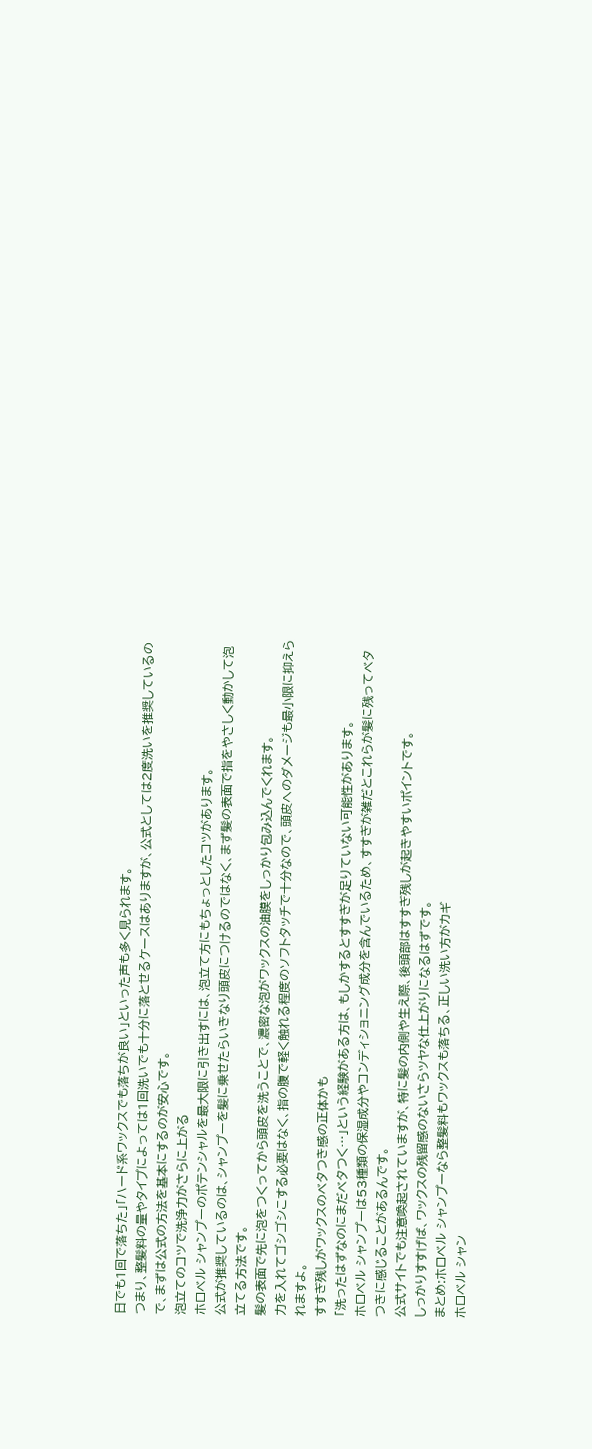日でも1回で落ちた」「ハード系ワックスでも落ちが良い」といった声も多く見られます。
つまり、整髪料の量やタイプによっては1回洗いでも十分に落とせるケースはありますが、公式としては2度洗いを推奨しているので、まずは公式の方法を基本にするのが安心です。
泡立てのコツで洗浄力がさらに上がる
ホロベル シャンプーのポテンシャルを最大限に引き出すには、泡立て方にもちょっとしたコツがあります。
公式が推奨しているのは、シャンプーを髪に乗せたらいきなり頭皮につけるのではなく、まず髪の表面で指をやさしく動かして泡立てる方法です。
髪の表面で先に泡をつくってから頭皮を洗うことで、濃密な泡がワックスの油膜をしっかり包み込んでくれます。
力を入れてゴシゴシこする必要はなく、指の腹で軽く触れる程度のソフトタッチで十分なので、頭皮へのダメージも最小限に抑えられますよ。
すすぎ残しがワックスのベタつき感の正体かも
「洗ったはずなのにまだベタつく…」という経験がある方は、もしかするとすすぎが足りていない可能性があります。
ホロベル シャンプーは53種類の保湿成分やコンディショニング成分を含んでいるため、すすぎが雑だとこれらが髪に残ってベタつきに感じることがあるんです。
公式サイトでも注意喚起されていますが、特に髪の内側や生え際、後頭部はすすぎ残しが起きやすいポイントです。
しっかりすすげば、ワックスの残留感のないさらツヤな仕上がりになるはずです。
まとめ:ホロベル シャンプーなら整髪料もワックスも落ちる、正しい洗い方がカギ
ホロベル シャン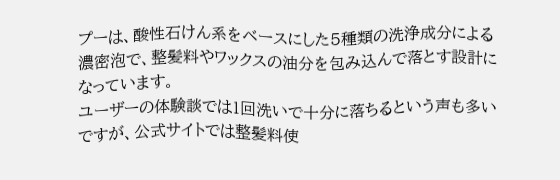プーは、酸性石けん系をベースにした5種類の洗浄成分による濃密泡で、整髪料やワックスの油分を包み込んで落とす設計になっています。
ユーザーの体験談では1回洗いで十分に落ちるという声も多いですが、公式サイトでは整髪料使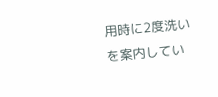用時に2度洗いを案内してい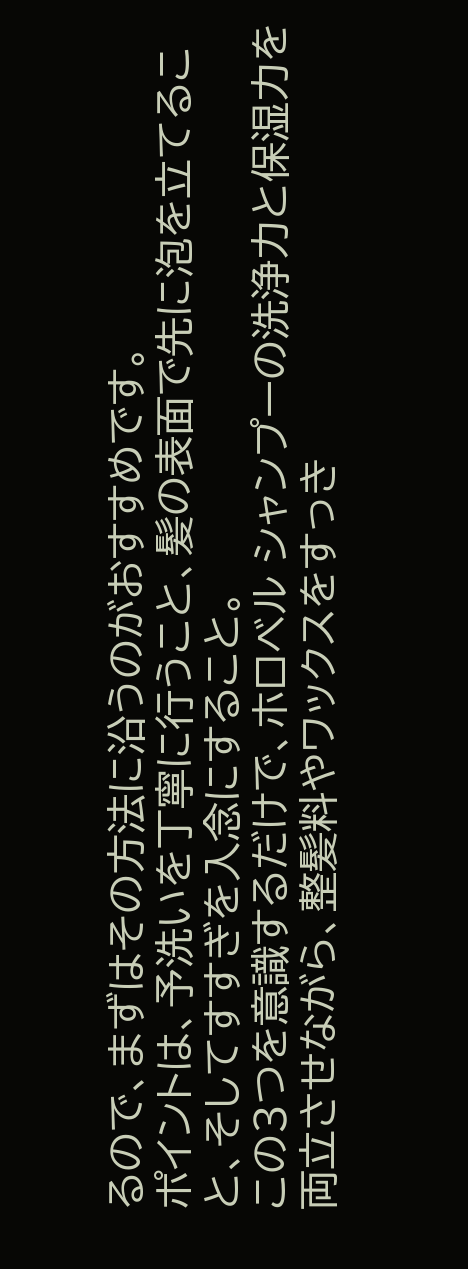るので、まずはその方法に沿うのがおすすめです。
ポイントは、予洗いを丁寧に行うこと、髪の表面で先に泡を立てること、そしてすすぎを入念にすること。
この3つを意識するだけで、ホロベル シャンプーの洗浄力と保湿力を両立させながら、整髪料やワックスをすっき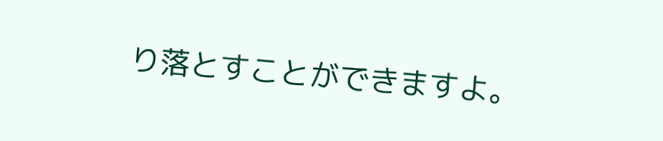り落とすことができますよ。